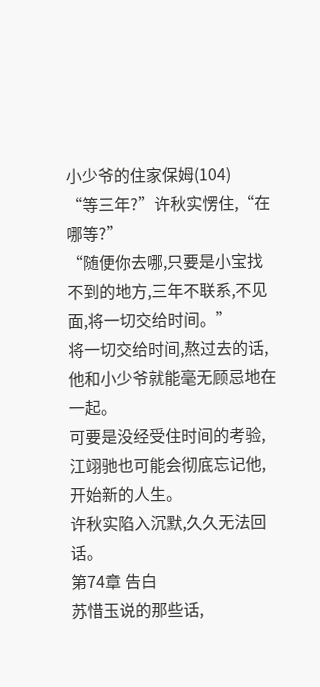小少爷的住家保姆(104)
“等三年?”许秋实愣住,“在哪等?”
“随便你去哪,只要是小宝找不到的地方,三年不联系,不见面,将一切交给时间。”
将一切交给时间,熬过去的话,他和小少爷就能毫无顾忌地在一起。
可要是没经受住时间的考验,江翊驰也可能会彻底忘记他,开始新的人生。
许秋实陷入沉默,久久无法回话。
第74章 告白
苏惜玉说的那些话,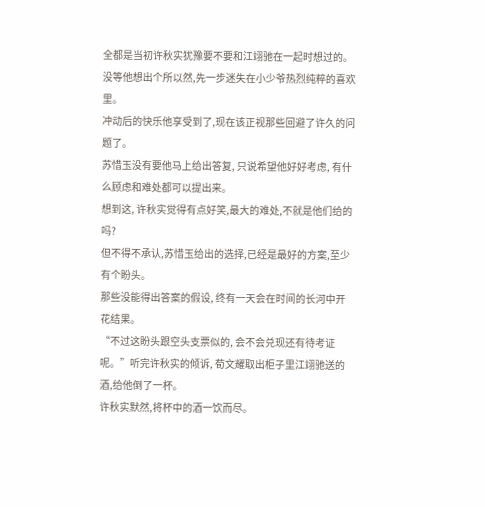全都是当初许秋实犹豫要不要和江翊驰在一起时想过的。
没等他想出个所以然,先一步迷失在小少爷热烈纯粹的喜欢里。
冲动后的快乐他享受到了,现在该正视那些回避了许久的问题了。
苏惜玉没有要他马上给出答复, 只说希望他好好考虑, 有什么顾虑和难处都可以提出来。
想到这, 许秋实觉得有点好笑,最大的难处,不就是他们给的吗?
但不得不承认,苏惜玉给出的选择,已经是最好的方案,至少有个盼头。
那些没能得出答案的假设, 终有一天会在时间的长河中开花结果。
“不过这盼头跟空头支票似的, 会不会兑现还有待考证呢。”听完许秋实的倾诉, 荀文耀取出柜子里江翊驰送的酒,给他倒了一杯。
许秋实默然,将杯中的酒一饮而尽。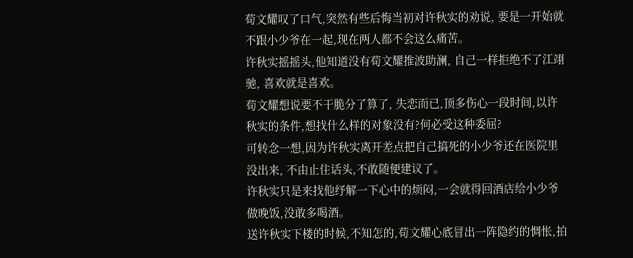荀文耀叹了口气,突然有些后悔当初对许秋实的劝说, 要是一开始就不跟小少爷在一起,现在两人都不会这么痛苦。
许秋实摇摇头,他知道没有荀文耀推波助澜, 自己一样拒绝不了江翊驰, 喜欢就是喜欢。
荀文耀想说要不干脆分了算了, 失恋而已,顶多伤心一段时间,以许秋实的条件,想找什么样的对象没有?何必受这种委屈?
可转念一想,因为许秋实离开差点把自己搞死的小少爷还在医院里没出来, 不由止住话头,不敢随便建议了。
许秋实只是来找他纾解一下心中的烦闷,一会就得回酒店给小少爷做晚饭,没敢多喝酒。
送许秋实下楼的时候,不知怎的,荀文耀心底冒出一阵隐约的惆怅,拍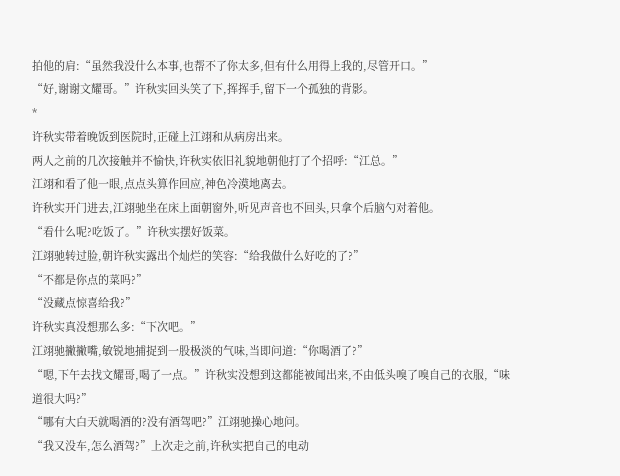拍他的肩:“虽然我没什么本事,也帮不了你太多,但有什么用得上我的,尽管开口。”
“好,谢谢文耀哥。”许秋实回头笑了下,挥挥手,留下一个孤独的背影。
*
许秋实带着晚饭到医院时,正碰上江翊和从病房出来。
两人之前的几次接触并不愉快,许秋实依旧礼貌地朝他打了个招呼:“江总。”
江翊和看了他一眼,点点头算作回应,神色冷漠地离去。
许秋实开门进去,江翊驰坐在床上面朝窗外,听见声音也不回头,只拿个后脑勺对着他。
“看什么呢?吃饭了。”许秋实摆好饭菜。
江翊驰转过脸,朝许秋实露出个灿烂的笑容:“给我做什么好吃的了?”
“不都是你点的菜吗?”
“没藏点惊喜给我?”
许秋实真没想那么多:“下次吧。”
江翊驰撇撇嘴,敏锐地捕捉到一股极淡的气味,当即问道:“你喝酒了?”
“嗯,下午去找文耀哥,喝了一点。”许秋实没想到这都能被闻出来,不由低头嗅了嗅自己的衣服,“味道很大吗?”
“哪有大白天就喝酒的?没有酒驾吧?”江翊驰操心地问。
“我又没车,怎么酒驾?”上次走之前,许秋实把自己的电动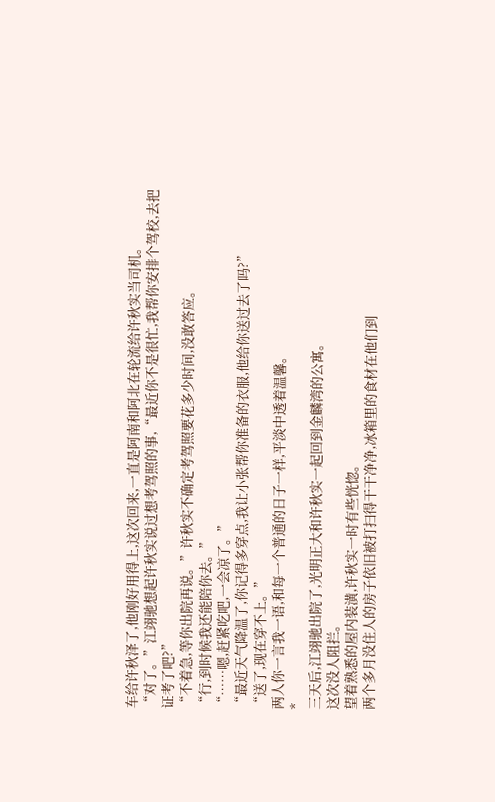车给许秋泽了,他刚好用得上,这次回来,一直是阿南和阿北在轮流给许秋实当司机。
“对了。”江翊驰想起许秋实说过想考驾照的事,“最近你不是很忙,我帮你安排个驾校,去把证考了吧?”
“不着急,等你出院再说。”许秋实不确定考驾照要花多少时间,没敢答应。
“行,到时候我还能陪你去。”
“……嗯,赶紧吃吧,一会凉了。”
“最近天气降温了,你记得多穿点,我让小张帮你准备的衣服,他给你送过去了吗?”
“送了,现在穿不上。”
两人你一言我一语,和每一个普通的日子一样,平淡中透着温馨。
*
三天后,江翊驰出院了,光明正大和许秋实一起回到金麟湾的公寓。
这次没人阻拦。
望着熟悉的屋内装潢,许秋实一时有些恍惚。
两个多月没住人的房子依旧被打扫得干干净净,冰箱里的食材在他们到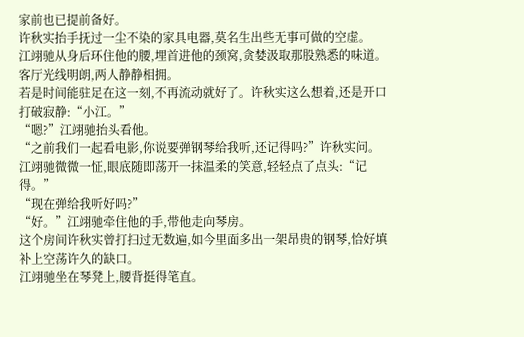家前也已提前备好。
许秋实抬手抚过一尘不染的家具电器,莫名生出些无事可做的空虚。
江翊驰从身后环住他的腰,埋首进他的颈窝,贪婪汲取那股熟悉的味道。
客厅光线明朗,两人静静相拥。
若是时间能驻足在这一刻,不再流动就好了。许秋实这么想着,还是开口打破寂静:“小江。”
“嗯?”江翊驰抬头看他。
“之前我们一起看电影,你说要弹钢琴给我听,还记得吗?”许秋实问。
江翊驰微微一怔,眼底随即荡开一抹温柔的笑意,轻轻点了点头:“记得。”
“现在弹给我听好吗?”
“好。”江翊驰牵住他的手,带他走向琴房。
这个房间许秋实曾打扫过无数遍,如今里面多出一架昂贵的钢琴,恰好填补上空荡许久的缺口。
江翊驰坐在琴凳上,腰背挺得笔直。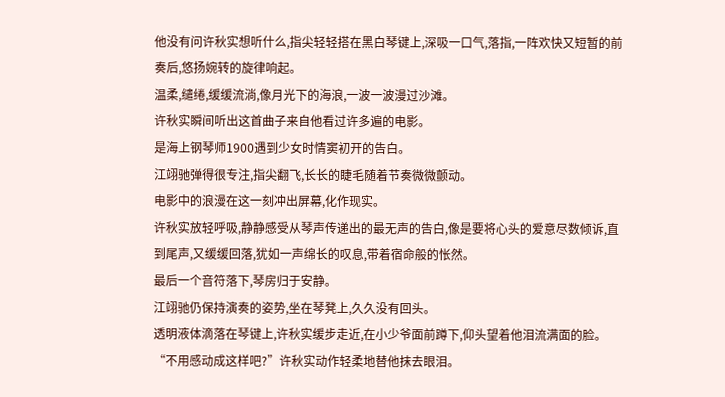他没有问许秋实想听什么,指尖轻轻搭在黑白琴键上,深吸一口气,落指,一阵欢快又短暂的前奏后,悠扬婉转的旋律响起。
温柔,缱绻,缓缓流淌,像月光下的海浪,一波一波漫过沙滩。
许秋实瞬间听出这首曲子来自他看过许多遍的电影。
是海上钢琴师1900遇到少女时情窦初开的告白。
江翊驰弹得很专注,指尖翻飞,长长的睫毛随着节奏微微颤动。
电影中的浪漫在这一刻冲出屏幕,化作现实。
许秋实放轻呼吸,静静感受从琴声传递出的最无声的告白,像是要将心头的爱意尽数倾诉,直到尾声,又缓缓回落,犹如一声绵长的叹息,带着宿命般的怅然。
最后一个音符落下,琴房归于安静。
江翊驰仍保持演奏的姿势,坐在琴凳上,久久没有回头。
透明液体滴落在琴键上,许秋实缓步走近,在小少爷面前蹲下,仰头望着他泪流满面的脸。
“不用感动成这样吧?”许秋实动作轻柔地替他抹去眼泪。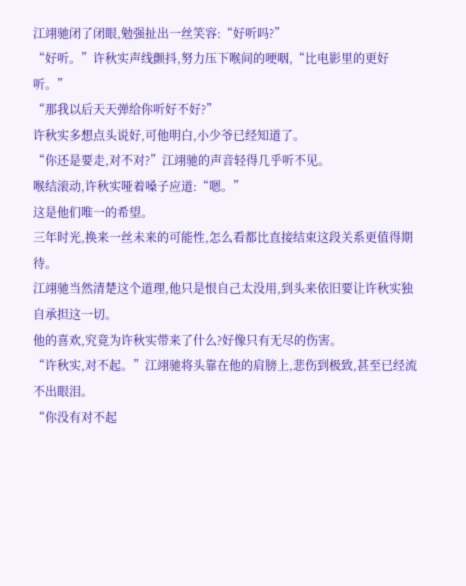江翊驰闭了闭眼,勉强扯出一丝笑容:“好听吗?”
“好听。”许秋实声线颤抖,努力压下喉间的哽咽,“比电影里的更好听。”
“那我以后天天弹给你听好不好?”
许秋实多想点头说好,可他明白,小少爷已经知道了。
“你还是要走,对不对?”江翊驰的声音轻得几乎听不见。
喉结滚动,许秋实哑着嗓子应道:“嗯。”
这是他们唯一的希望。
三年时光,换来一丝未来的可能性,怎么看都比直接结束这段关系更值得期待。
江翊驰当然清楚这个道理,他只是恨自己太没用,到头来依旧要让许秋实独自承担这一切。
他的喜欢,究竟为许秋实带来了什么?好像只有无尽的伤害。
“许秋实,对不起。”江翊驰将头靠在他的肩膀上,悲伤到极致,甚至已经流不出眼泪。
“你没有对不起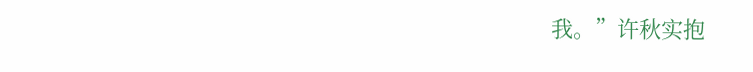我。”许秋实抱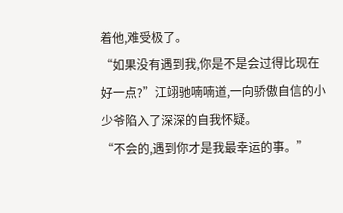着他,难受极了。
“如果没有遇到我,你是不是会过得比现在好一点?”江翊驰喃喃道,一向骄傲自信的小少爷陷入了深深的自我怀疑。
“不会的,遇到你才是我最幸运的事。”